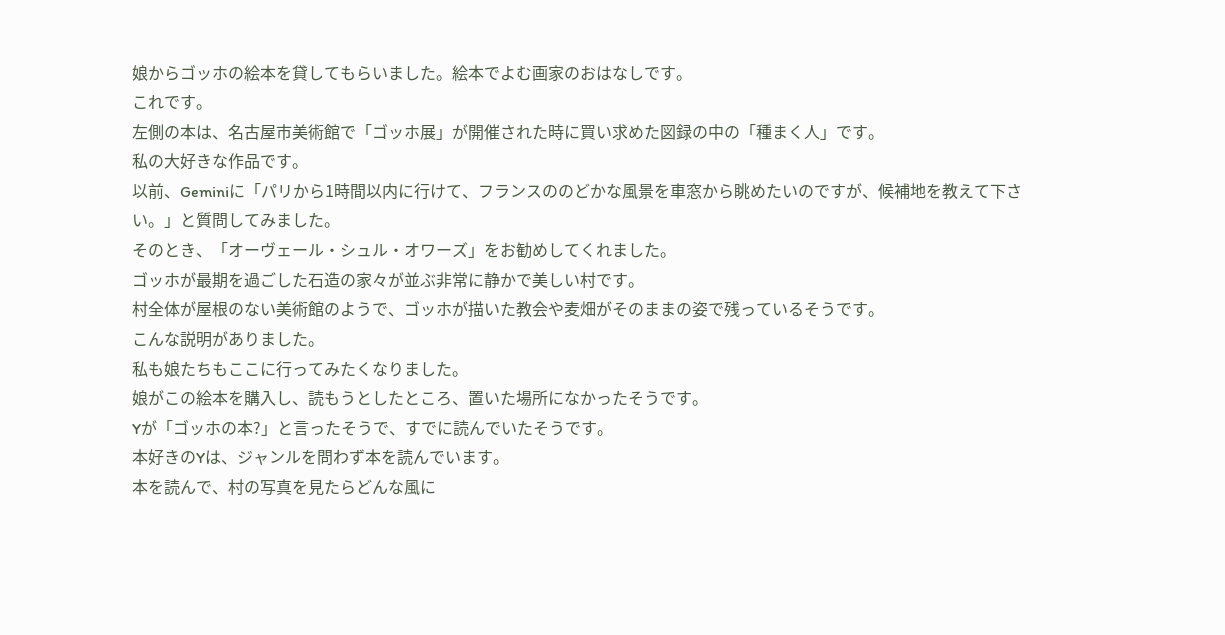娘からゴッホの絵本を貸してもらいました。絵本でよむ画家のおはなしです。
これです。
左側の本は、名古屋市美術館で「ゴッホ展」が開催された時に買い求めた図録の中の「種まく人」です。
私の大好きな作品です。
以前、Geminiに「パリから1時間以内に行けて、フランスののどかな風景を車窓から眺めたいのですが、候補地を教えて下さい。」と質問してみました。
そのとき、「オーヴェール・シュル・オワーズ」をお勧めしてくれました。
ゴッホが最期を過ごした石造の家々が並ぶ非常に静かで美しい村です。
村全体が屋根のない美術館のようで、ゴッホが描いた教会や麦畑がそのままの姿で残っているそうです。
こんな説明がありました。
私も娘たちもここに行ってみたくなりました。
娘がこの絵本を購入し、読もうとしたところ、置いた場所になかったそうです。
Yが「ゴッホの本?」と言ったそうで、すでに読んでいたそうです。
本好きのYは、ジャンルを問わず本を読んでいます。
本を読んで、村の写真を見たらどんな風に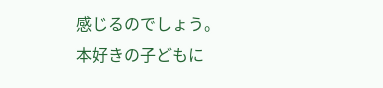感じるのでしょう。
本好きの子どもに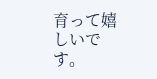育って嬉しいです。